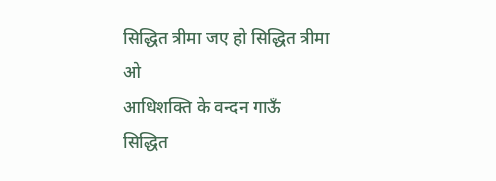सिद्धित त्रीमा जए हो सिद्धित त्रीमा
ओ
आधिशक्ति के वन्दन गाऊँ
सिद्धित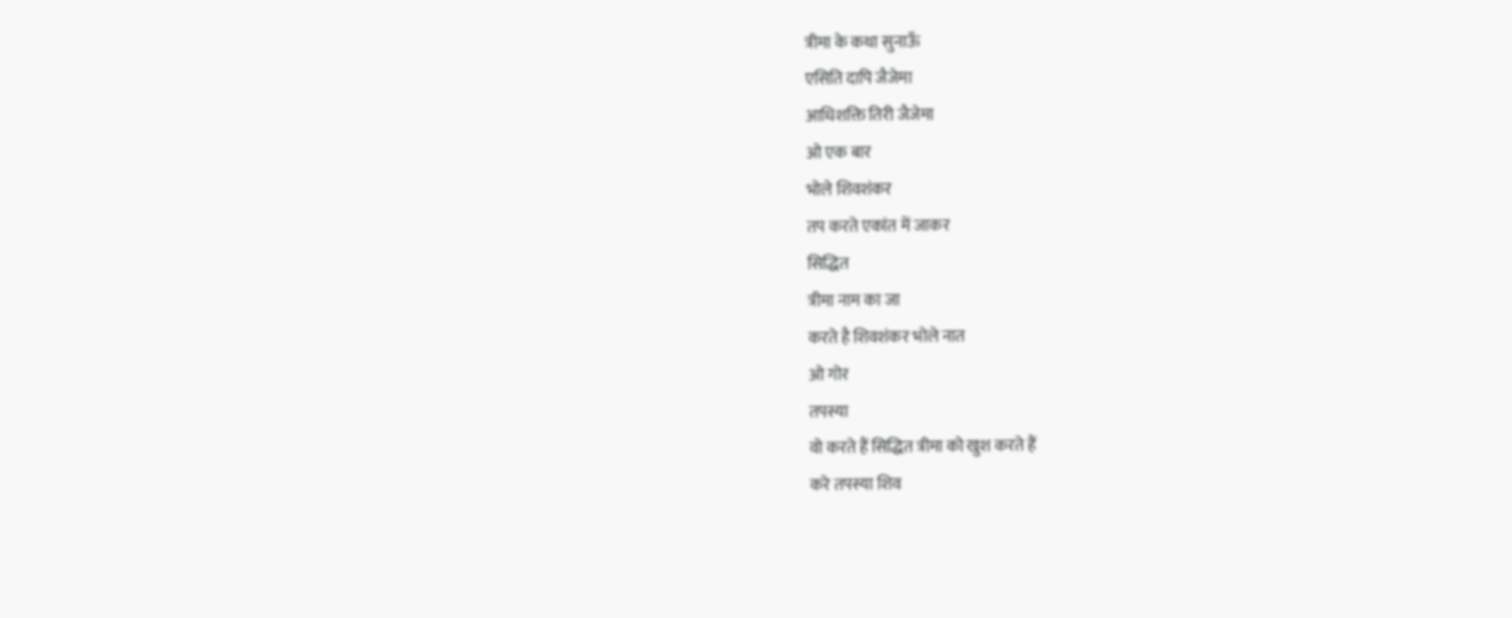त्रीमा के कथा सुनाऊँ
एसिति दापि जैजेमा
आधिशक्ति तिरी जैजेमा
ओ एक बार
भोले शिवशंकर
तप करते एकांत में जाकर
सिद्धित
त्रीमा नाम का जा
करते है शिवशंकर भोले नात
ओ गोर
तपस्या
वो करते हैं सिद्धित त्रीमा को खुश करते हैं
करे तपस्या शिव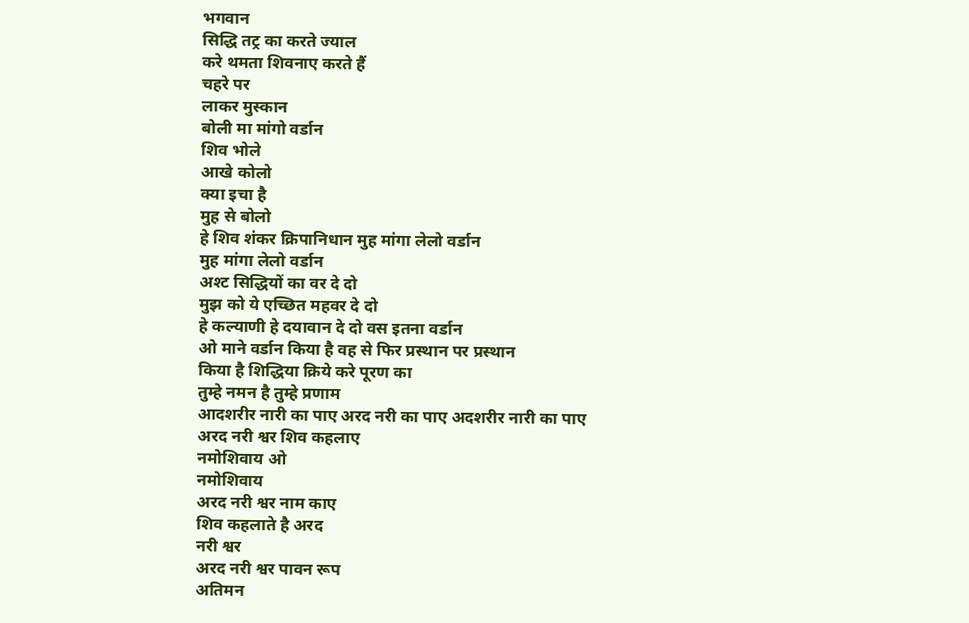भगवान
सिद्धि तट्र का करते ज्याल
करे थमता शिवनाए करते हैं
चहरे पर
लाकर मुस्कान
बोली मा मांगो वर्डान
शिव भोले
आखे कोलो
क्या इचा है
मुह से बोलो
हे शिव शंकर क्रिपानिधान मुह मांगा लेलो वर्डान
मुह मांगा लेलो वर्डान
अश्ट सिद्धियों का वर दे दो
मुझ को ये एच्छित महवर दे दो
हे कल्याणी हे दयावान दे दो वस इतना वर्डान
ओ माने वर्डान किया है वह से फिर प्रस्थान पर प्रस्थान
किया है शिद्धिया क्रिये करे पूरण का
तुम्हे नमन है तुम्हे प्रणाम
आदशरीर नारी का पाए अरद नरी का पाए अदशरीर नारी का पाए
अरद नरी श्वर शिव कहलाए
नमोशिवाय ओ
नमोशिवाय
अरद नरी श्वर नाम काए
शिव कहलाते है अरद
नरी श्वर
अरद नरी श्वर पावन रूप
अतिमन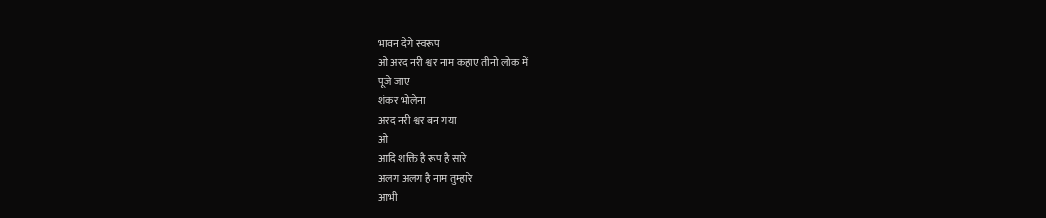भावन देगे स्वरूप
ओ अरद नरी श्वर नाम कहाए तीनो लोक में
पूजे जाए
शंकर भोलेना
अरद नरी श्वर बन गया
ओ
आदि शक्ति है रूप है सारे
अलग अलग है नाम तुम्हारे
आभी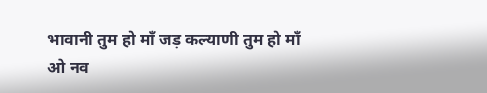भावानी तुम हो माँ जड़ कल्याणी तुम हो माँ
ओ नव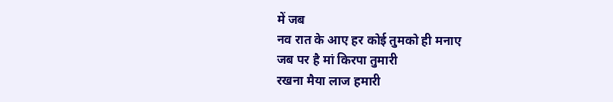में जब
नव रात के आए हर कोई तुमको ही मनाए
जब पर है मां किरपा तुमारी
रखना मैया लाज हमारी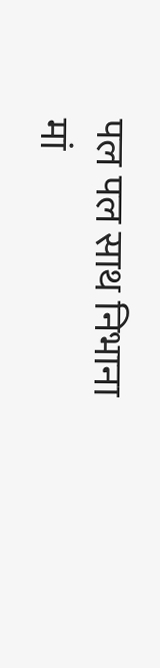पल पल साथ निभाना मां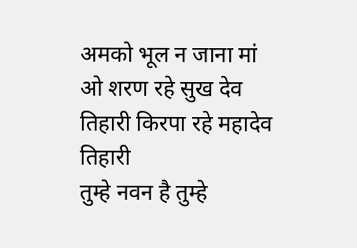अमको भूल न जाना मां
ओ शरण रहे सुख देव तिहारी किरपा रहे महादेव तिहारी
तुम्हे नवन है तुम्हे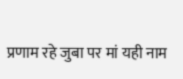प्रणाम रहे जुबा पर मां यही नाम